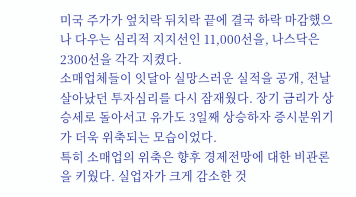미국 주가가 엎치락 뒤치락 끝에 결국 하락 마감했으나 다우는 심리적 지지선인 11,000선을, 나스닥은 2300선을 각각 지켰다.
소매업체들이 잇달아 실망스러운 실적을 공개, 전날 살아났던 투자심리를 다시 잠재웠다. 장기 금리가 상승세로 돌아서고 유가도 3일째 상승하자 증시분위기가 더욱 위축되는 모습이었다.
특히 소매업의 위축은 향후 경제전망에 대한 비관론을 키웠다. 실업자가 크게 감소한 것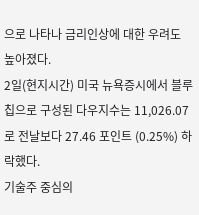으로 나타나 금리인상에 대한 우려도 높아졌다.
2일(현지시간) 미국 뉴욕증시에서 블루칩으로 구성된 다우지수는 11,026.07로 전날보다 27.46 포인트 (0.25%) 하락했다.
기술주 중심의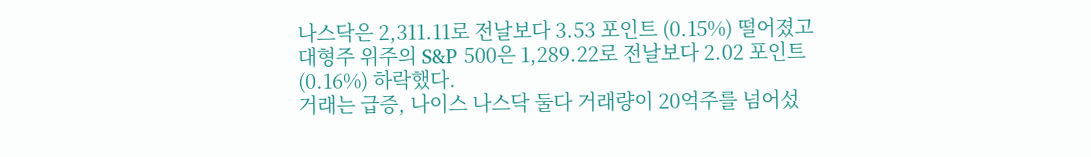나스닥은 2,311.11로 전날보다 3.53 포인트 (0.15%) 떨어졌고 대형주 위주의 S&P 500은 1,289.22로 전날보다 2.02 포인트 (0.16%) 하락했다.
거래는 급증, 나이스 나스닥 둘다 거래량이 20억주를 넘어섰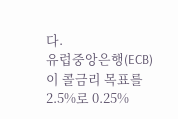다.
유럽중앙은행(ECB)이 콜금리 목표를 2.5%로 0.25%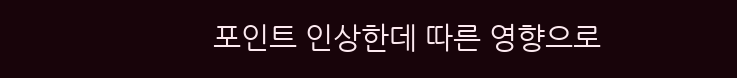포인트 인상한데 따른 영향으로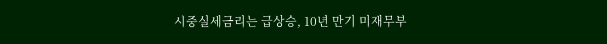시중실세금리는 급상승, 10년 만기 미재무부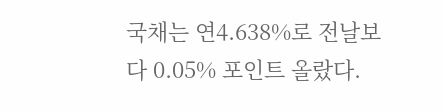국채는 연4.638%로 전날보다 0.05% 포인트 올랐다.